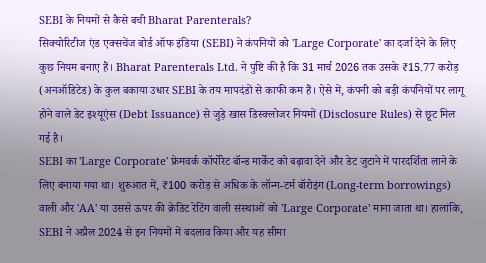SEBI के नियमों से कैसे बची Bharat Parenterals?
सिक्योरिटीज एंड एक्सचेंज बोर्ड ऑफ इंडिया (SEBI) ने कंपनियों को 'Large Corporate' का दर्जा देने के लिए कुछ नियम बनाए हैं। Bharat Parenterals Ltd. ने पुष्टि की है कि 31 मार्च 2026 तक उसके ₹15.77 करोड़ (अनऑडिटेड) के कुल बकाया उधार SEBI के तय मापदंडों से काफी कम हैं। ऐसे में, कंपनी को बड़ी कंपनियों पर लागू होने वाले डेट इश्यूएंस (Debt Issuance) से जुड़े खास डिस्क्लोजर नियमों (Disclosure Rules) से छूट मिल गई है।
SEBI का 'Large Corporate' फ्रेमवर्क कॉर्पोरेट बॉन्ड मार्केट को बढ़ावा देने और डेट जुटाने में पारदर्शिता लाने के लिए बनाया गया था। शुरुआत में, ₹100 करोड़ से अधिक के लॉन्ग-टर्म बॉरोइंग (Long-term borrowings) वाली और 'AA' या उससे ऊपर की क्रेडिट रेटिंग वाली संस्थाओं को 'Large Corporate' माना जाता था। हालांकि, SEBI ने अप्रैल 2024 से इन नियमों में बदलाव किया और यह सीमा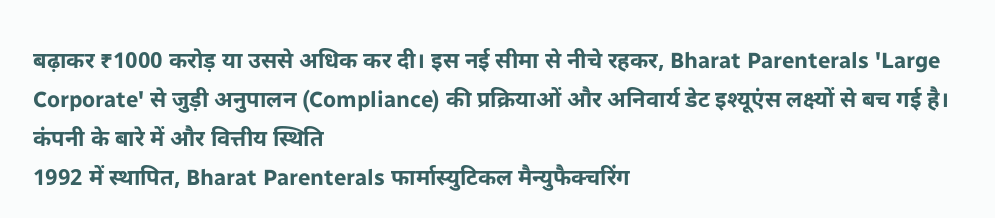बढ़ाकर ₹1000 करोड़ या उससे अधिक कर दी। इस नई सीमा से नीचे रहकर, Bharat Parenterals 'Large Corporate' से जुड़ी अनुपालन (Compliance) की प्रक्रियाओं और अनिवार्य डेट इश्यूएंस लक्ष्यों से बच गई है।
कंपनी के बारे में और वित्तीय स्थिति
1992 में स्थापित, Bharat Parenterals फार्मास्युटिकल मैन्युफैक्चरिंग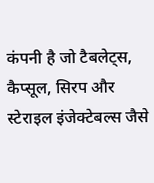कंपनी है जो टैबलेट्स, कैप्सूल, सिरप और स्टेराइल इंजेक्टेबल्स जैसे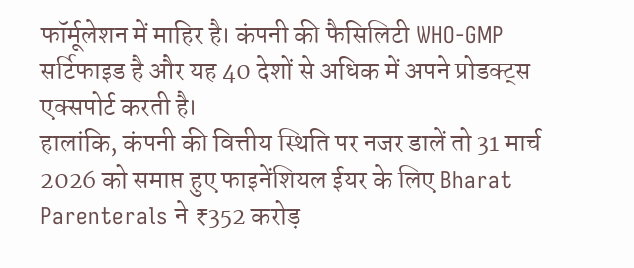फॉर्मूलेशन में माहिर है। कंपनी की फैसिलिटी WHO-GMP सर्टिफाइड है और यह 40 देशों से अधिक में अपने प्रोडक्ट्स एक्सपोर्ट करती है।
हालांकि, कंपनी की वित्तीय स्थिति पर नजर डालें तो 31 मार्च 2026 को समाप्त हुए फाइनेंशियल ईयर के लिए Bharat Parenterals ने ₹352 करोड़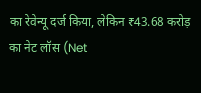का रेवेन्यू दर्ज किया, लेकिन ₹43.68 करोड़ का नेट लॉस (Net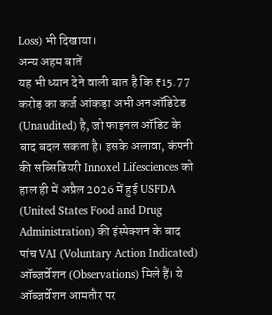Loss) भी दिखाया।
अन्य अहम बातें
यह भी ध्यान देने वाली बात है कि ₹15.77 करोड़ का कर्ज आंकड़ा अभी अनऑडिटेड (Unaudited) है, जो फाइनल ऑडिट के बाद बदल सकता है। इसके अलावा, कंपनी की सब्सिडियरी Innoxel Lifesciences को हाल ही में अप्रैल 2026 में हुई USFDA (United States Food and Drug Administration) की इंस्पेक्शन के बाद पांच VAI (Voluntary Action Indicated) ऑब्जर्वेशन (Observations) मिले हैं। ये ऑब्जर्वेशन आमतौर पर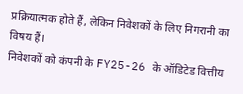प्रक्रियात्मक होते हैं, लेकिन निवेशकों के लिए निगरानी का विषय हैं।
निवेशकों को कंपनी के FY25-26 के ऑडिटेड वित्तीय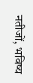नतीजों, भविष्य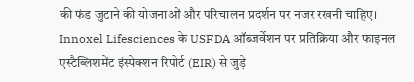की फंड जुटाने की योजनाओं और परिचालन प्रदर्शन पर नजर रखनी चाहिए। Innoxel Lifesciences के USFDA ऑब्जर्वेशन पर प्रतिक्रिया और फाइनल एस्टैब्लिशमेंट इंस्पेक्शन रिपोर्ट (EIR) से जुड़े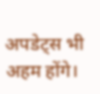अपडेट्स भी अहम होंगे।